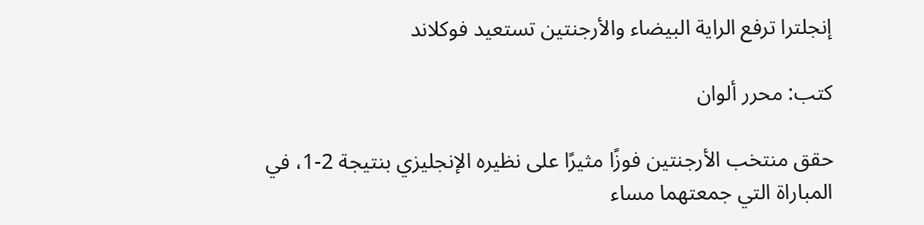إنجلترا ترفع الراية البيضاء والأرجنتين تستعيد فوكلاند

كتب: محرر ألوان

حقق منتخب الأرجنتين فوزًا مثيرًا على نظيره الإنجليزي بنتيجة 2-1، في المباراة التي جمعتهما مساء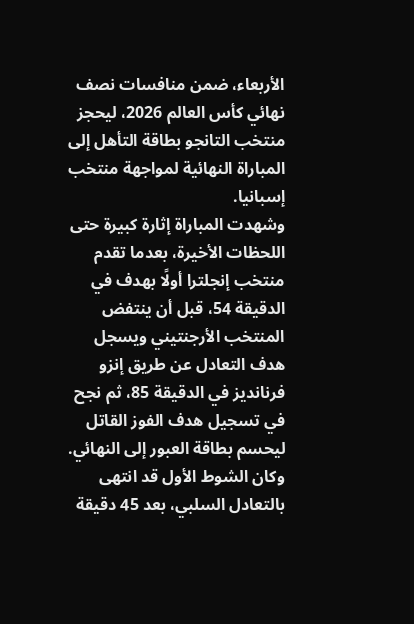الأربعاء، ضمن منافسات نصف نهائي كأس العالم 2026، ليحجز منتخب التانجو بطاقة التأهل إلى المباراة النهائية لمواجهة منتخب إسبانيا.
وشهدت المباراة إثارة كبيرة حتى اللحظات الأخيرة، بعدما تقدم منتخب إنجلترا أولًا بهدف في الدقيقة 54، قبل أن ينتفض المنتخب الأرجنتيني ويسجل هدف التعادل عن طريق إنزو فرنانديز في الدقيقة 85، ثم نجح في تسجيل هدف الفوز القاتل ليحسم بطاقة العبور إلى النهائي.
وكان الشوط الأول قد انتهى بالتعادل السلبي، بعد 45 دقيقة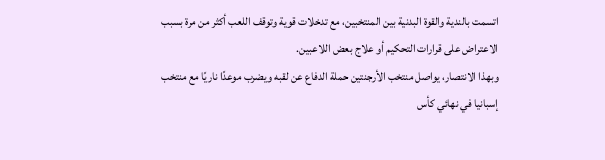اتسمت بالندية والقوة البدنية بين المنتخبين، مع تدخلات قوية وتوقف اللعب أكثر من مرة بسبب الاعتراض على قرارات التحكيم أو علاج بعض اللاعبين.
وبهذا الانتصار، يواصل منتخب الأرجنتين حملة الدفاع عن لقبه ويضرب موعدًا ناريًا مع منتخب إسبانيا في نهائي كأس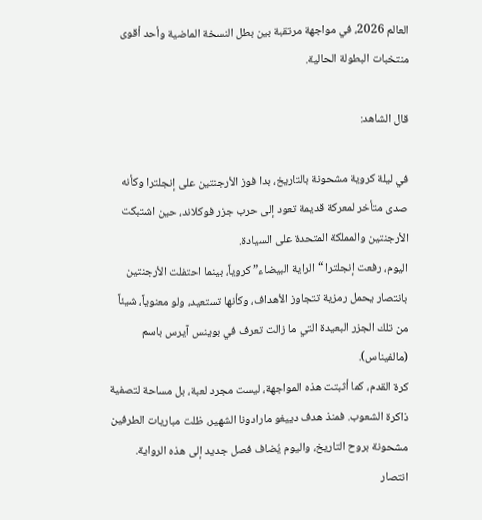العالم 2026، في مواجهة مرتقبة بين بطل النسخة الماضية وأحد أقوى منتخبات البطولة الحالية.

قال الشاهد:

في ليلة كروية مشحونة بالتاريخ، بدا فوز الأرجنتين على إنجلترا وكأنه صدى متأخر لمعركة قديمة تعود إلى حرب جزر فوكلاند، حين اشتبكت الأرجنتين والمملكة المتحدة على السيادة.
اليوم، رفعت إنجلترا “الراية البيضاء” كروياً، بينما احتفلت الأرجنتين بانتصار يحمل رمزية تتجاوز الأهداف، وكأنها تستعيد، ولو معنوياً، شيئاً من تلك الجزر البعيدة التي ما زالت تعرف في بوينس آيرس باسم (مالفيناس).
كرة القدم، كما أثبتت هذه المواجهة، ليست مجرد لعبة، بل مساحة لتصفية ذاكرة الشعوب. فمنذ هدف دييغو مارادونا الشهير، ظلت مباريات الطرفين مشحونة بروح التاريخ، واليوم يُضاف فصل جديد إلى هذه الرواية.
انتصار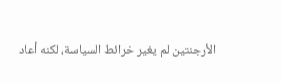الأرجنتين لم يغير خرائط السياسة، لكنه أعاد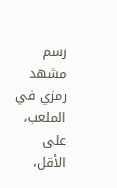رسم مشهد رمزي في الملعب، على الأقل،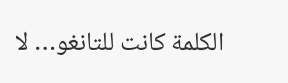الكلمة كانت للتانغو… لا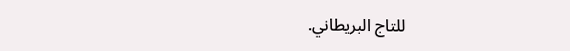للتاج البريطاني.